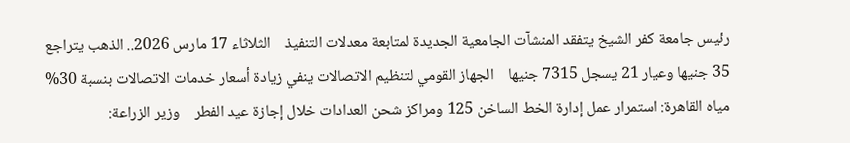رئيس جامعة كفر الشيخ يتفقد المنشآت الجامعية الجديدة لمتابعة معدلات التنفيذ    الثلاثاء 17 مارس 2026.. الذهب يتراجع 35 جنيها وعيار 21 يسجل 7315 جنيها    الجهاز القومي لتنظيم الاتصالات ينفي زيادة أسعار خدمات الاتصالات بنسبة 30%    مياه القاهرة: استمرار عمل إدارة الخط الساخن 125 ومراكز شحن العدادات خلال إجازة عيد الفطر    وزير الزراعة: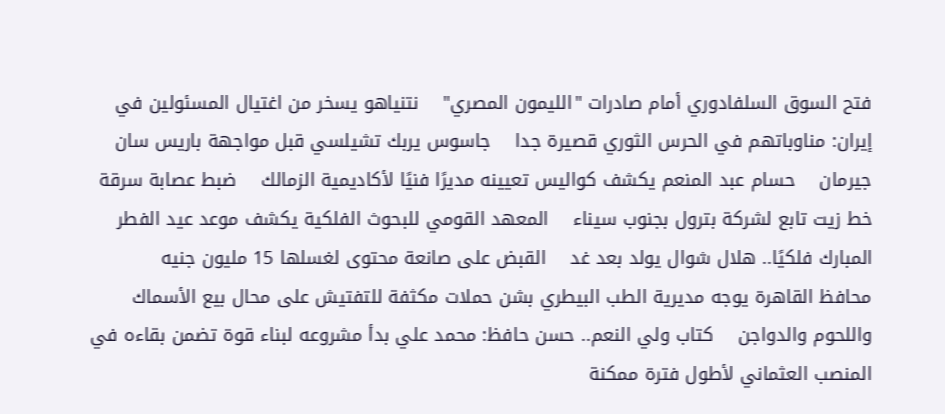فتح السوق السلفادوري أمام صادرات "الليمون المصري"    نتنياهو يسخر من اغتيال المسئولين في إيران: مناوباتهم في الحرس الثوري قصيرة جدا    جاسوس يربك تشيلسي قبل مواجهة باريس سان جيرمان    حسام عبد المنعم يكشف كواليس تعيينه مديرًا فنيًا لأكاديمية الزمالك    ضبط عصابة سرقة خط زيت تابع لشركة بترول بجنوب سيناء    المعهد القومي للبحوث الفلكية يكشف موعد عيد الفطر المبارك فلكيًا.. هلال شوال يولد بعد غد    القبض على صانعة محتوى لغسلها 15 مليون جنيه    محافظ القاهرة يوجه مديرية الطب البيطري بشن حملات مكثفة للتفتيش على محال بيع الأسماك واللحوم والدواجن    كتاب ولي النعم.. حسن حافظ: محمد علي بدأ مشروعه لبناء قوة تضمن بقاءه في المنصب العثماني لأطول فترة ممكنة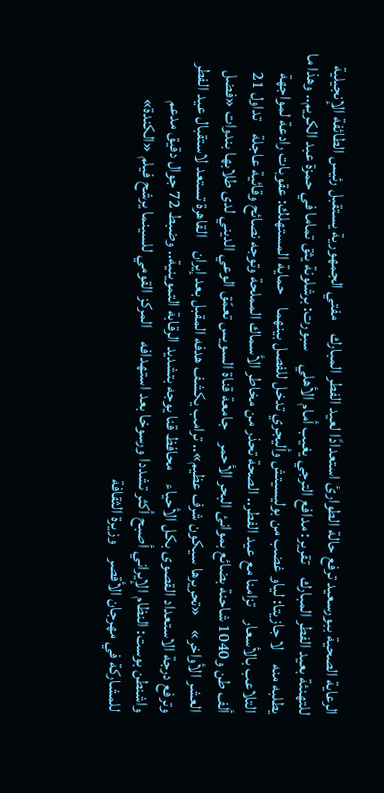الرعاية الصحية ببورسعيد ترفع حالة الطوارئ استعدادًا لعيد الفطر المبارك    مفتي الجمهورية يستقبل رئيس الطائفة الإنجيلية للتهنئة بعيد الفطر المبارك    تقرير: مدافع الترجي يغيب أمام الأهلي    سبورت: برشلونة يثق تماما في حمزة عبد الكريم.. وهذا ما يطلبه منه    لا جازيتا: لياو غضب من بوليسيتش وأليجري تدخل للفصل بينهما    حماية المستهلك: عقوبات رادعة لمواجهة التلاعب بالأسعار    تزامنا مع عيد الفطر.. الصحة تحذر من مخاطر الأسماك المملحة وتوجه نصائح وقائية عاجلة    تداول 21 ألف طن و1040 شاحنة بضائع بموانئ البحر الأحمر    جامعة قناة السويس تعمّق الوعي الديني لدى طلابها بندوات «فضل العشر الأواخر»    «تحريرها سيكون شرف عظيم».. ترامب يكشف هدفه المقبل بعد إيران    القاهرة تستعد لاستقبال عيد الفطر وترفع درجة الاستعداد القصوى بكل الأحياء    محافظ قنا يوجه بتشديد الرقابة التموينية.. وضبط 72 جوال دقيق مدعم    واشنطن بوست: النظام الإيراني أصبح أكثر تشددا ورسوخا بعد استهدافه    المركز القومي للسينما يرشح فيلم «الكندة» للمشاركة في مهرجان الأقصر    وزيرة الثقافة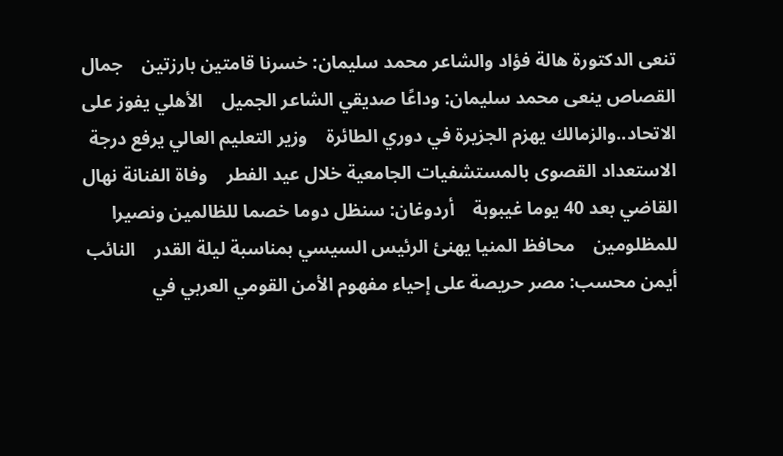تنعى الدكتورة هالة فؤاد والشاعر محمد سليمان: خسرنا قامتين بارزتين    جمال القصاص ينعى محمد سليمان: وداعًا صديقي الشاعر الجميل    الأهلي يفوز على الاتحاد..والزمالك يهزم الجزيرة في دوري الطائرة    وزير التعليم العالي يرفع درجة الاستعداد القصوى بالمستشفيات الجامعية خلال عيد الفطر    وفاة الفنانة نهال القاضي بعد 40 يوما غيبوبة    أردوغان: سنظل دوما خصما للظالمين ونصيرا للمظلومين    محافظ المنيا يهنئ الرئيس السيسي بمناسبة ليلة القدر    النائب أيمن محسب: مصر حريصة على إحياء مفهوم الأمن القومي العربي في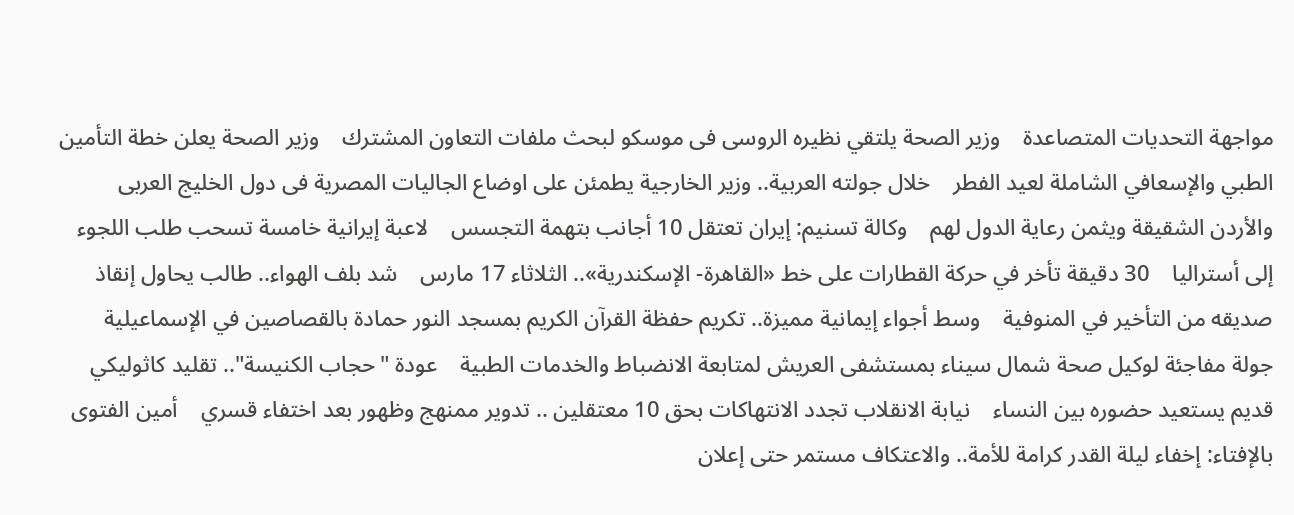مواجهة التحديات المتصاعدة    وزير الصحة يلتقي نظيره الروسى فى موسكو لبحث ملفات التعاون المشترك    وزير الصحة يعلن خطة التأمين الطبي والإسعافي الشاملة لعيد الفطر    خلال جولته العربية.. وزير الخارجية يطمئن على اوضاع الجاليات المصرية فى دول الخليج العربى والأردن الشقيقة ويثمن رعاية الدول لهم    وكالة تسنيم: إيران تعتقل 10 أجانب بتهمة التجسس    لاعبة إيرانية خامسة تسحب طلب اللجوء إلى أستراليا    30 دقيقة تأخر في حركة القطارات على خط «القاهرة- الإسكندرية».. الثلاثاء 17 مارس    شد بلف الهواء.. طالب يحاول إنقاذ صديقه من التأخير في المنوفية    وسط أجواء إيمانية مميزة.. تكريم حفظة القرآن الكريم بمسجد النور حمادة بالقصاصين في الإسماعيلية    جولة مفاجئة لوكيل صحة شمال سيناء بمستشفى العريش لمتابعة الانضباط والخدمات الطبية    عودة "حجاب الكنيسة".. تقليد كاثوليكي قديم يستعيد حضوره بين النساء    نيابة الانقلاب تجدد الانتهاكات بحق 10 معتقلين .. تدوير ممنهج وظهور بعد اختفاء قسري    أمين الفتوى بالإفتاء: إخفاء ليلة القدر كرامة للأمة.. والاعتكاف مستمر حتى إعلان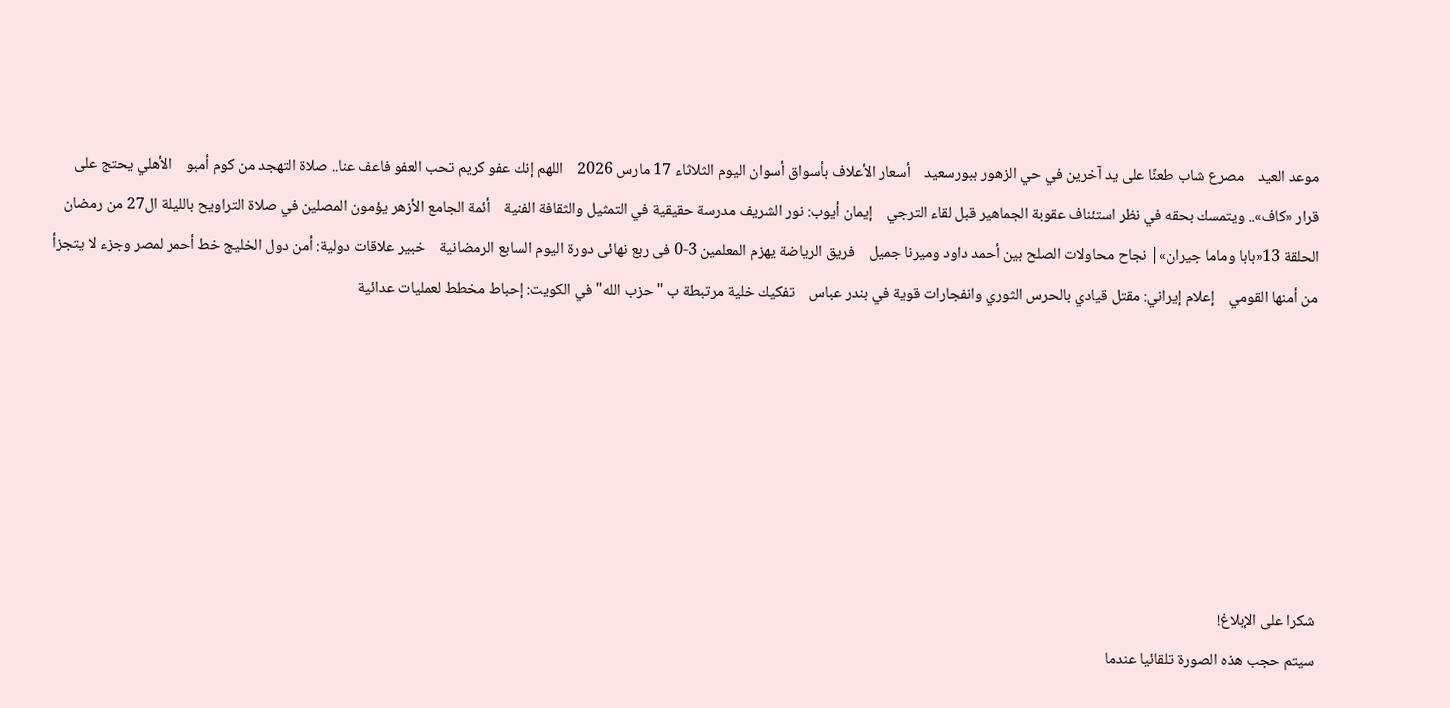موعد العيد    مصرع شاب طعنًا على يد آخرين في حي الزهور ببورسعيد    أسعار الأعلاف بأسواق أسوان اليوم الثلاثاء 17 مارس 2026    اللهم إنك عفو كريم تحب العفو فاعف عنا.. صلاة التهجد من كوم أمبو    الأهلي يحتج على قرار «كاف».. ويتمسك بحقه في نظر استئناف عقوبة الجماهير قبل لقاء الترجي    إيمان أيوب: نور الشريف مدرسة حقيقية في التمثيل والثقافة الفنية    أئمة الجامع الأزهر يؤمون المصلين في صلاة التراويح بالليلة ال27 من رمضان    الحلقة 13«بابا وماما جيران»| نجاح محاولات الصلح بين أحمد داود وميرنا جميل    فريق الرياضة يهزم المعلمين 3-0 فى ربع نهائى دورة اليوم السابع الرمضانية    خبير علاقات دولية: أمن دول الخليج خط أحمر لمصر وجزء لا يتجزأ من أمنها القومي    إعلام إيراني: مقتل قيادي بالحرس الثوري وانفجارات قوية في بندر عباس    تفكيك خلية مرتبطة ب "حزب الله" في الكويت: إحباط مخطط لعمليات عدائية







شكرا على الإبلاغ!
سيتم حجب هذه الصورة تلقائيا عندما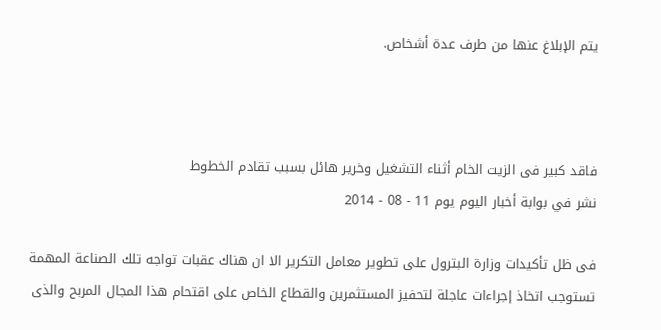يتم الإبلاغ عنها من طرف عدة أشخاص.



فاقد كبير فى الزيت الخام أثناء التشغيل وخرير هائل بسبب تقادم الخطوط
نشر في بوابة أخبار اليوم يوم 11 - 08 - 2014

فى ظل تأكيدات وزارة البترول على تطوير معامل التكرير الا ان هناك عقبات تواجه تلك الصناعة المهمة تستوجب اتخاذ إجراءات عاجلة لتحفيز المستثمرين والقطاع الخاص على اقتحام هذا المجال المربح والذى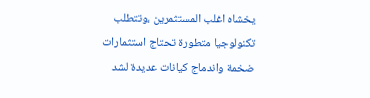يخشاه اغلب المستثمرين ،وتتطلب تكنولوجيا متطورة تحتاج استثمارات ضخمة واندماج كيانات عديدة لشد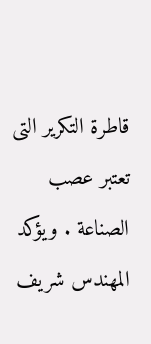قاطرة التكرير التى تعتبر عصب الصناعة . ويؤكد المهندس شريف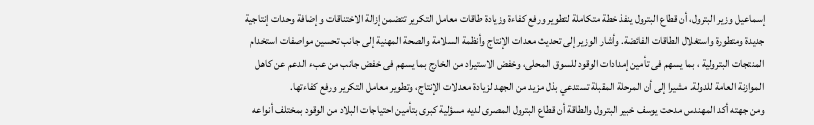إسماعيل وزير البترول، أن قطاع البترول ينفذ خطة متكاملة لتطوير ورفع كفاءة وزيادة طاقات معامل التكرير تتضمن إزالة الاختناقات وإضافة وحدات إنتاجية جديدة ومتطورة واستغلال الطاقات الفائضة. وأشار الوزير إلى تحديث معدات الإنتاج وأنظمة السلامة والصحة المهنية إلى جانب تحسين مواصفات استخدام المنتجات البترولية ، بما يسهم فى تأمين إمدادات الوقود للسوق المحلى، وخفض الاستيراد من الخارج بما يسهم فى خفض جانب من عبء الدعم عن كاهل الموازنة العامة للدولة. مشيرا إلى أن المرحلة المقبلة تستدعي بذل مزيد من الجهد لزيادة معدلات الإنتاج، وتطوير معامل التكرير ورفع كفاءتها.
ومن جهته أكد المهندس مدحت يوسف خبير البترول والطاقة أن قطاع البترول المصرى لديه مسؤلية كبرى بتأمين احتياجات البلاد من الوقود بمختلف أنواعه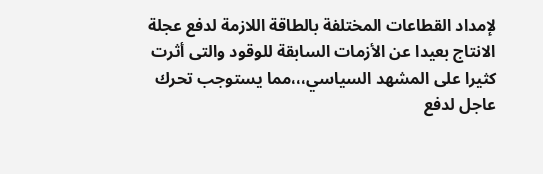لإمداد القطاعات المختلفة بالطاقة اللازمة لدفع عجلة الانتاج بعيدا عن الأزمات السابقة للوقود والتى أثرت كثيرا على المشهد السياسي،،،مما يستوجب تحرك عاجل لدفع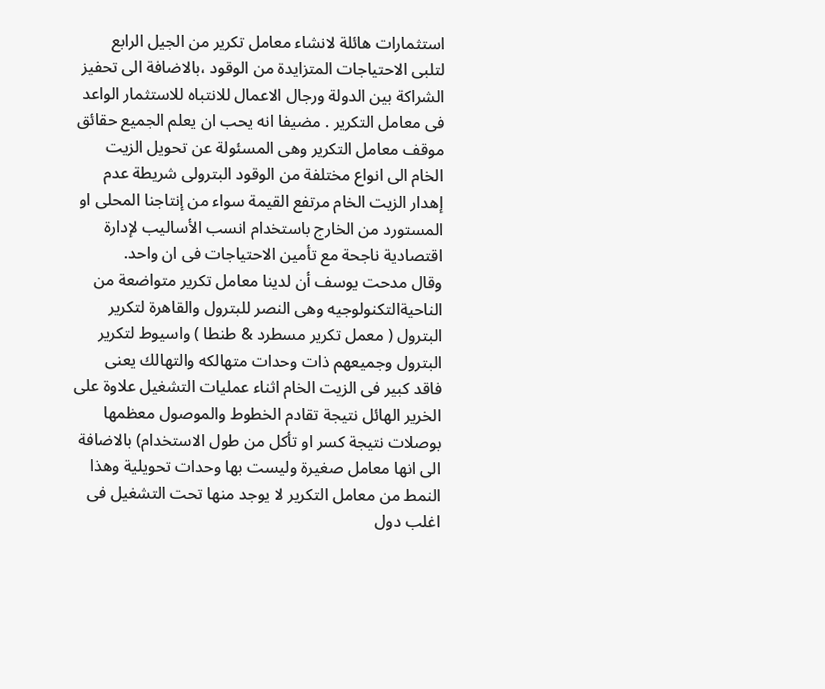استثمارات هائلة لانشاء معامل تكرير من الجيل الرابع لتلبى الاحتياجات المتزايدة من الوقود ،بالاضافة الى تحفيز الشراكة بين الدولة ورجال الاعمال للانتباه للاستثمار الواعد فى معامل التكرير . مضيفا انه يحب ان يعلم الجميع حقائق موقف معامل التكرير وهى المسئولة عن تحويل الزيت الخام الى انواع مختلفة من الوقود البترولى شريطة عدم إهدار الزيت الخام مرتفع القيمة سواء من إنتاجنا المحلى او المستورد من الخارج باستخدام انسب الأساليب لإدارة اقتصادية ناجحة مع تأمين الاحتياجات فى ان واحد.
وقال مدحت يوسف أن لدينا معامل تكرير متواضعة من الناحيةالتكنولوجيه وهى النصر للبترول والقاهرة لتكرير البترول ( معمل تكرير مسطرد & طنطا ) واسيوط لتكرير البترول وجميعهم ذات وحدات متهالكه والتهالك يعنى فاقد كبير فى الزيت الخام اثناء عمليات التشغيل علاوة على الخرير الهائل نتيجة تقادم الخطوط والموصول معظمها بوصلات نتيجة كسر او تأكل من طول الاستخدام) بالاضافة الى انها معامل صغيرة وليست بها وحدات تحويلية وهذا النمط من معامل التكرير لا يوجد منها تحت التشغيل فى اغلب دول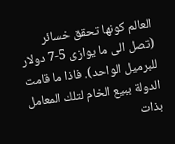العالم كونها تحقق خسائر (تصل الى ما يوازى 5-7 دولار للبرميل الواحد). فاذا ما قامت الدولة ببيع الخام لتلك المعامل بذات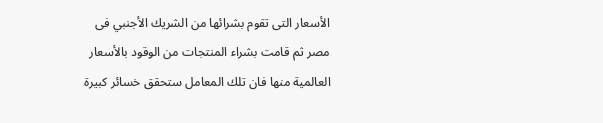الأسعار التى تقوم بشرائها من الشريك الأجنبي فى مصر ثم قامت بشراء المنتجات من الوقود بالأسعار العالمية منها فان تلك المعامل ستحقق خسائر كبيرة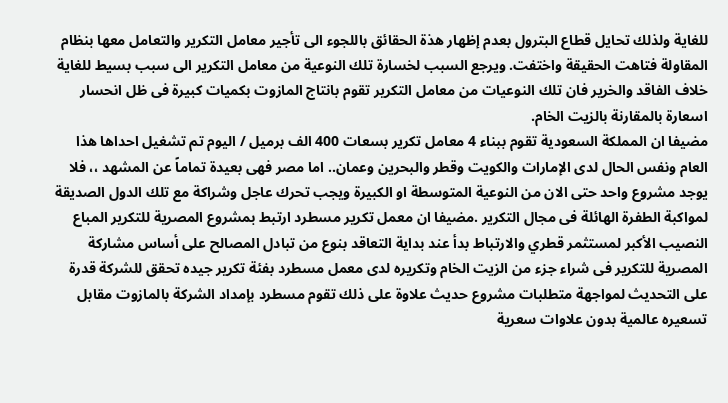للغاية ولذلك تحايل قطاع البترول بعدم إظهار هذة الحقائق باللجوء الى تأجير معامل التكرير والتعامل معها بنظام المقاولة فتاهت الحقيقة واختفت. ويرجع السبب لخسارة تلك النوعية من معامل التكرير الى سبب بسيط للغاية خلاف الفاقد والخرير فان تلك النوعيات من معامل التكرير تقوم بانتاج المازوت بكميات كبيرة فى ظل انحسار اسعارة بالمقارنة بالزيت الخام.
مضيفا ان المملكة السعودية تقوم ببناء 4 معامل تكرير بسعات 400 الف برميل / اليوم تم تشغيل احداها هذا العام ونفس الحال لدى الإمارات والكويت وقطر والبحرين وعمان.. اما مصر فهى بعيدة تماماً عن المشهد ،، فلا يوجد مشروع واحد حتى الان من النوعية المتوسطة او الكبيرة ويجب تحرك عاجل وشراكة مع تلك الدول الصديقة لمواكبة الطفرة الهائلة فى مجال التكرير .مضيفا ان معمل تكرير مسطرد ارتبط بمشروع المصرية للتكرير المباع النصيب الأكبر لمستثمر قطري والارتباط بدأ عند بداية التعاقد بنوع من تبادل المصالح على أساس مشاركة المصرية للتكرير فى شراء جزء من الزيت الخام وتكريره لدى معمل مسطرد بفئة تكرير جيده تحقق للشركة قدرة على التحديث لمواجهة متطلبات مشروع حديث علاوة على ذلك تقوم مسطرد بإمداد الشركة بالمازوت مقابل تسعيره عالمية بدون علاوات سعرية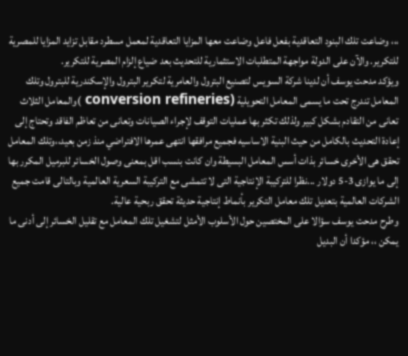،،، وضاعت تلك البنود التعاقدية بفعل فاعل وضاعت معها المزايا التعاقدية لمعمل مسطرد مقابل تزايد المزايا للمصرية للتكرير. والآن على الدولة مواجهة المتطلبات الاستثمارية للتحديث بعد ضياع إلزام المصرية للتكرير.
ويؤكد مدحت يوسف أن لدينا شركة السويس لتصنيع البترول والعامرية لتكرير البترول والإسكندرية للبترول وتلك المعامل تندرج تحت ما يسمى المعامل التحويلية (conversion refineries )والمعامل الثلاث تعانى من التقادم بشكل كبير ولذلك تكثر بها عمليات التوقف لإجراء الصيانات وتعانى من تعاظم الفاقد وتحتاج إلى إعادة التحديث بالكامل من حيث البنية الاساسيه فجميع مرافقها انتهى عمرها الافتراضي منذ زمن بعيد،،وتلك المعامل تحقق هى الأخرى خسائر بذات أسس المعامل البسيطة وان كانت بنسب اقل بمعنى وصول الخسائر للبرميل المكرر بها إلى ما يوازى 3-5 دولار ...نظرا للتركيبة الإنتاجية التى لا تتمشى مع التركيبة السعرية العالمية وبالتالى قامت جميع الشركات العالمية بتعديل تلك معامل التكرير بأنماط إنتاجية حديثة تحقق ربحية عالية.
وطرح مدحت يوسف سؤالا على المختصين حول الأسلوب الأمثل لتشغيل تلك المعامل مع تقليل الخسائر إلى أدنى ما يمكن ،، مؤكدا أن البديل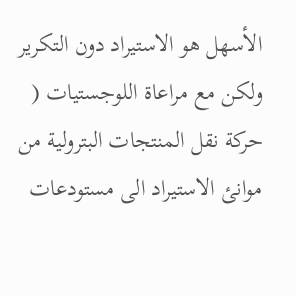الأسهل هو الاستيراد دون التكرير ولكن مع مراعاة اللوجستيات ( حركة نقل المنتجات البترولية من موانئ الاستيراد الى مستودعات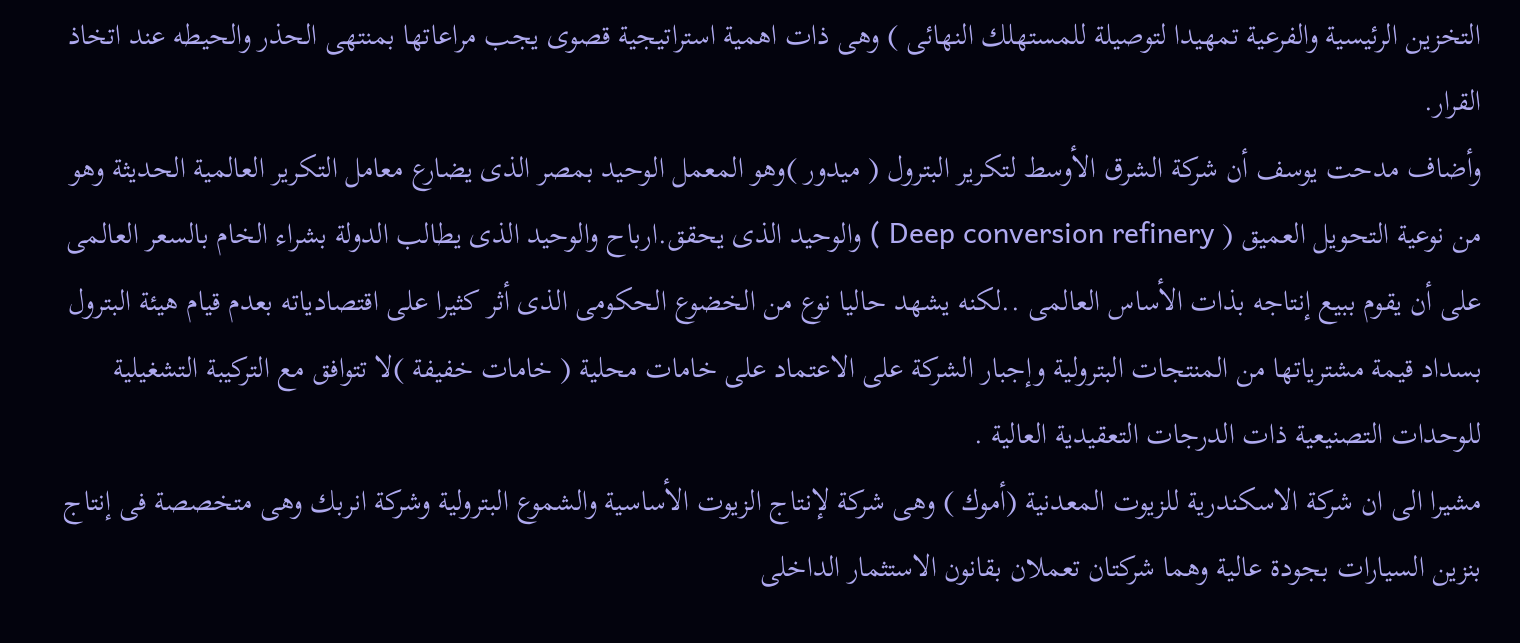التخزين الرئيسية والفرعية تمهيدا لتوصيلة للمستهلك النهائى ) وهى ذات اهمية استراتيجية قصوى يجب مراعاتها بمنتهى الحذر والحيطه عند اتخاذ القرار.
وأضاف مدحت يوسف أن شركة الشرق الأوسط لتكرير البترول ( ميدور )وهو المعمل الوحيد بمصر الذى يضارع معامل التكرير العالمية الحديثة وهو من نوعية التحويل العميق ( Deep conversion refinery ) والوحيد الذى يحقق.ارباح والوحيد الذى يطالب الدولة بشراء الخام بالسعر العالمى على أن يقوم ببيع إنتاجه بذات الأساس العالمى ..لكنه يشهد حاليا نوع من الخضوع الحكومى الذى أثر كثيرا على اقتصادياته بعدم قيام هيئة البترول بسداد قيمة مشترياتها من المنتجات البترولية وإجبار الشركة على الاعتماد على خامات محلية ( خامات خفيفة )لا تتوافق مع التركيبة التشغيلية للوحدات التصنيعية ذات الدرجات التعقيدية العالية .
مشيرا الى ان شركة الاسكندرية للزيوت المعدنية (أموك ) وهى شركة لإنتاج الزيوت الأساسية والشموع البترولية وشركة انربك وهى متخصصة فى إنتاج بنزين السيارات بجودة عالية وهما شركتان تعملان بقانون الاستثمار الداخلى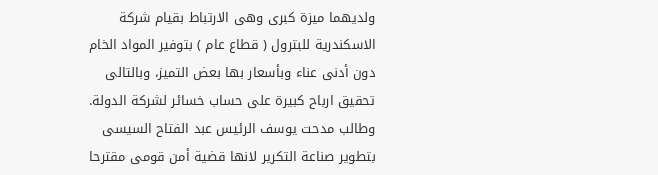ولديهما ميزة كبرى وهى الارتباط بقيام شركة الاسكندرية للبترول ( قطاع عام ) بتوفير المواد الخام دون أدنى عناء وبأسعار بها بعض التميز، وبالتالى تحقيق ارباح كبيرة على حساب خسائر لشركة الدولة.
وطالب مدحت يوسف الرئيس عبد الفتاح السيسى بتطوير صناعة التكرير لانها قضية أمن قومى مقترحا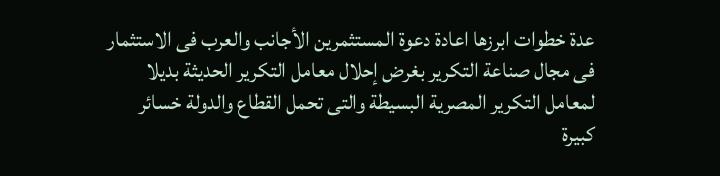عدة خطوات ابرزها اعادة دعوة المستثمرين الأجانب والعرب فى الاستثمار فى مجال صناعة التكرير بغرض إحلال معامل التكرير الحديثة بديلا لمعامل التكرير المصرية البسيطة والتى تحمل القطاع والدولة خسائر كبيرة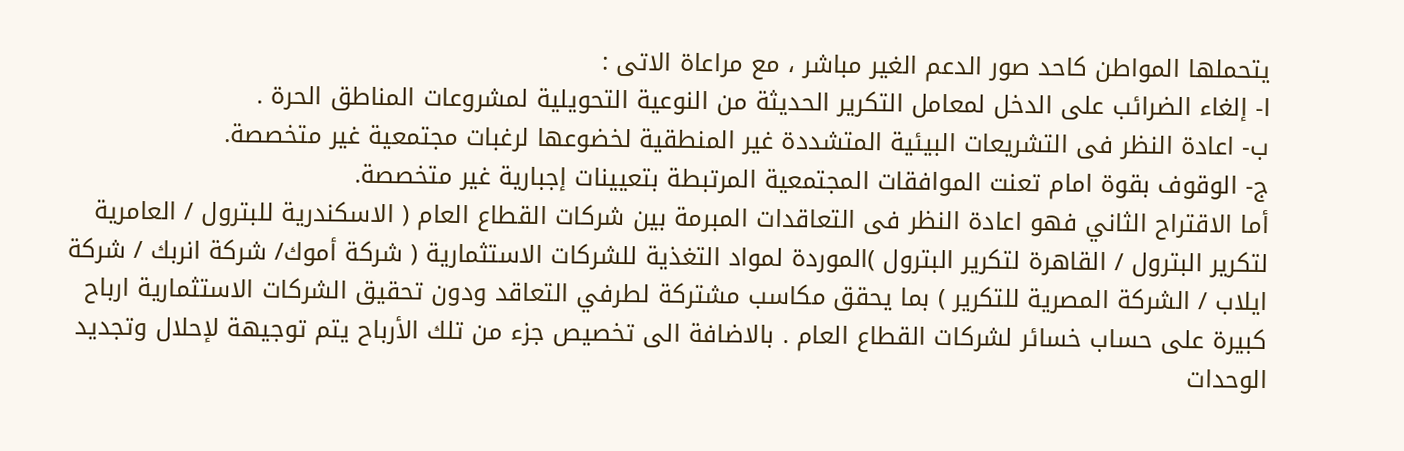يتحملها المواطن كاحد صور الدعم الغير مباشر ، مع مراعاة الاتى :
ا- إلغاء الضرائب على الدخل لمعامل التكرير الحديثة من النوعية التحويلية لمشروعات المناطق الحرة .
ب- اعادة النظر فى التشريعات البيئية المتشددة غير المنطقية لخضوعها لرغبات مجتمعية غير متخصصة.
ج- الوقوف بقوة امام تعنت الموافقات المجتمعية المرتبطة بتعيينات إجبارية غير متخصصة.
أما الاقتراح الثاني فهو اعادة النظر فى التعاقدات المبرمة بين شركات القطاع العام ( الاسكندرية للبترول / العامرية لتكرير البترول / القاهرة لتكرير البترول )الموردة لمواد التغذية للشركات الاستثمارية ( شركة أموك/ شركة انربك / شركة ايلاب / الشركة المصرية للتكرير ) بما يحقق مكاسب مشتركة لطرفي التعاقد ودون تحقيق الشركات الاستثمارية ارباح كبيرة على حساب خسائر لشركات القطاع العام . بالاضافة الى تخصيص جزء من تلك الأرباح يتم توجيهة لإحلال وتجديد الوحدات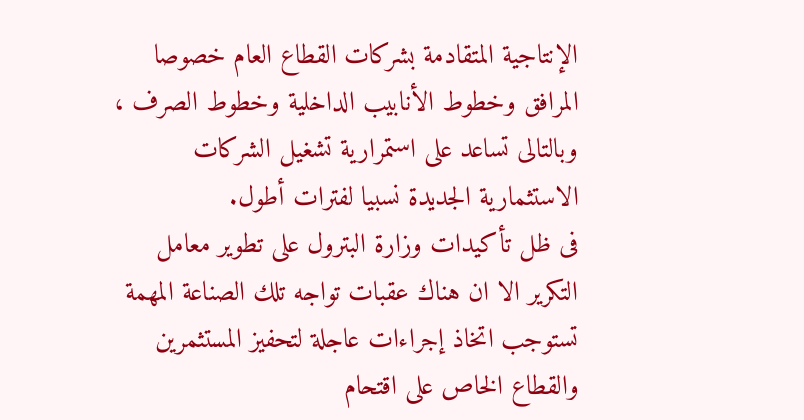الإنتاجية المتقادمة بشركات القطاع العام خصوصا المرافق وخطوط الأنابيب الداخلية وخطوط الصرف ، وبالتالى تساعد على استمرارية تشغيل الشركات الاستثمارية الجديدة نسبيا لفترات أطول.
فى ظل تأكيدات وزارة البترول على تطوير معامل التكرير الا ان هناك عقبات تواجه تلك الصناعة المهمة تستوجب اتخاذ إجراءات عاجلة لتحفيز المستثمرين والقطاع الخاص على اقتحام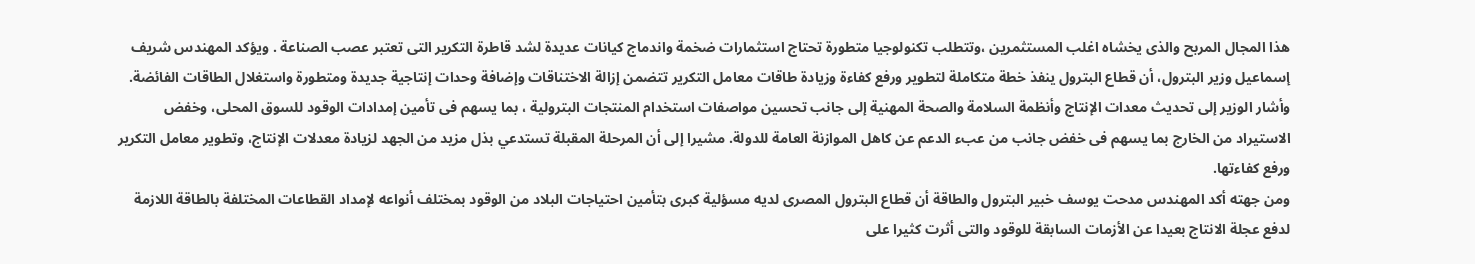هذا المجال المربح والذى يخشاه اغلب المستثمرين ،وتتطلب تكنولوجيا متطورة تحتاج استثمارات ضخمة واندماج كيانات عديدة لشد قاطرة التكرير التى تعتبر عصب الصناعة . ويؤكد المهندس شريف إسماعيل وزير البترول، أن قطاع البترول ينفذ خطة متكاملة لتطوير ورفع كفاءة وزيادة طاقات معامل التكرير تتضمن إزالة الاختناقات وإضافة وحدات إنتاجية جديدة ومتطورة واستغلال الطاقات الفائضة. وأشار الوزير إلى تحديث معدات الإنتاج وأنظمة السلامة والصحة المهنية إلى جانب تحسين مواصفات استخدام المنتجات البترولية ، بما يسهم فى تأمين إمدادات الوقود للسوق المحلى، وخفض الاستيراد من الخارج بما يسهم فى خفض جانب من عبء الدعم عن كاهل الموازنة العامة للدولة. مشيرا إلى أن المرحلة المقبلة تستدعي بذل مزيد من الجهد لزيادة معدلات الإنتاج، وتطوير معامل التكرير ورفع كفاءتها.
ومن جهته أكد المهندس مدحت يوسف خبير البترول والطاقة أن قطاع البترول المصرى لديه مسؤلية كبرى بتأمين احتياجات البلاد من الوقود بمختلف أنواعه لإمداد القطاعات المختلفة بالطاقة اللازمة لدفع عجلة الانتاج بعيدا عن الأزمات السابقة للوقود والتى أثرت كثيرا على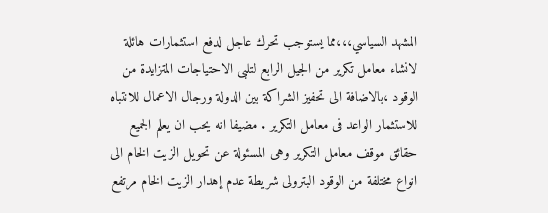المشهد السياسي،،،مما يستوجب تحرك عاجل لدفع استثمارات هائلة لانشاء معامل تكرير من الجيل الرابع لتلبى الاحتياجات المتزايدة من الوقود ،بالاضافة الى تحفيز الشراكة بين الدولة ورجال الاعمال للانتباه للاستثمار الواعد فى معامل التكرير . مضيفا انه يحب ان يعلم الجميع حقائق موقف معامل التكرير وهى المسئولة عن تحويل الزيت الخام الى انواع مختلفة من الوقود البترولى شريطة عدم إهدار الزيت الخام مرتفع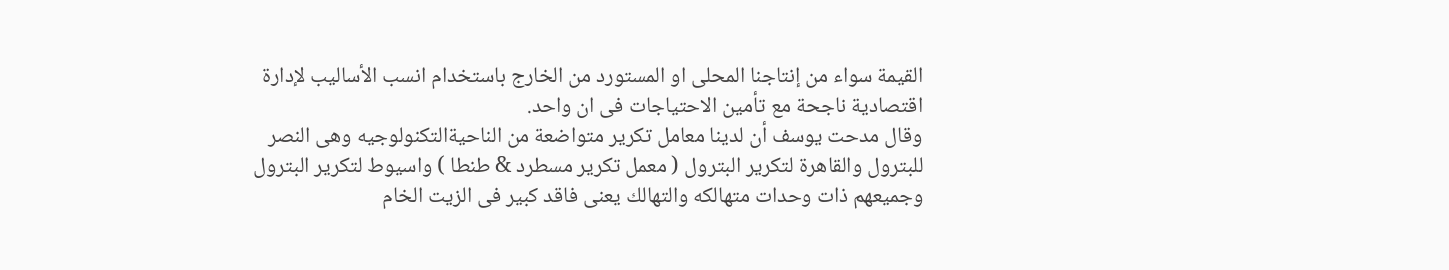القيمة سواء من إنتاجنا المحلى او المستورد من الخارج باستخدام انسب الأساليب لإدارة اقتصادية ناجحة مع تأمين الاحتياجات فى ان واحد.
وقال مدحت يوسف أن لدينا معامل تكرير متواضعة من الناحيةالتكنولوجيه وهى النصر للبترول والقاهرة لتكرير البترول ( معمل تكرير مسطرد & طنطا ) واسيوط لتكرير البترول وجميعهم ذات وحدات متهالكه والتهالك يعنى فاقد كبير فى الزيت الخام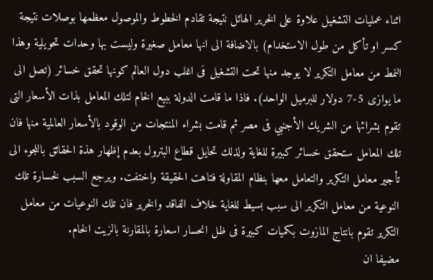اثناء عمليات التشغيل علاوة على الخرير الهائل نتيجة تقادم الخطوط والموصول معظمها بوصلات نتيجة كسر او تأكل من طول الاستخدام) بالاضافة الى انها معامل صغيرة وليست بها وحدات تحويلية وهذا النمط من معامل التكرير لا يوجد منها تحت التشغيل فى اغلب دول العالم كونها تحقق خسائر (تصل الى ما يوازى 5-7 دولار للبرميل الواحد). فاذا ما قامت الدولة ببيع الخام لتلك المعامل بذات الأسعار التى تقوم بشرائها من الشريك الأجنبي فى مصر ثم قامت بشراء المنتجات من الوقود بالأسعار العالمية منها فان تلك المعامل ستحقق خسائر كبيرة للغاية ولذلك تحايل قطاع البترول بعدم إظهار هذة الحقائق باللجوء الى تأجير معامل التكرير والتعامل معها بنظام المقاولة فتاهت الحقيقة واختفت. ويرجع السبب لخسارة تلك النوعية من معامل التكرير الى سبب بسيط للغاية خلاف الفاقد والخرير فان تلك النوعيات من معامل التكرير تقوم بانتاج المازوت بكميات كبيرة فى ظل انحسار اسعارة بالمقارنة بالزيت الخام.
مضيفا ان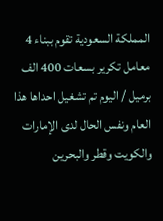المملكة السعودية تقوم ببناء 4 معامل تكرير بسعات 400 الف برميل / اليوم تم تشغيل احداها هذا العام ونفس الحال لدى الإمارات والكويت وقطر والبحرين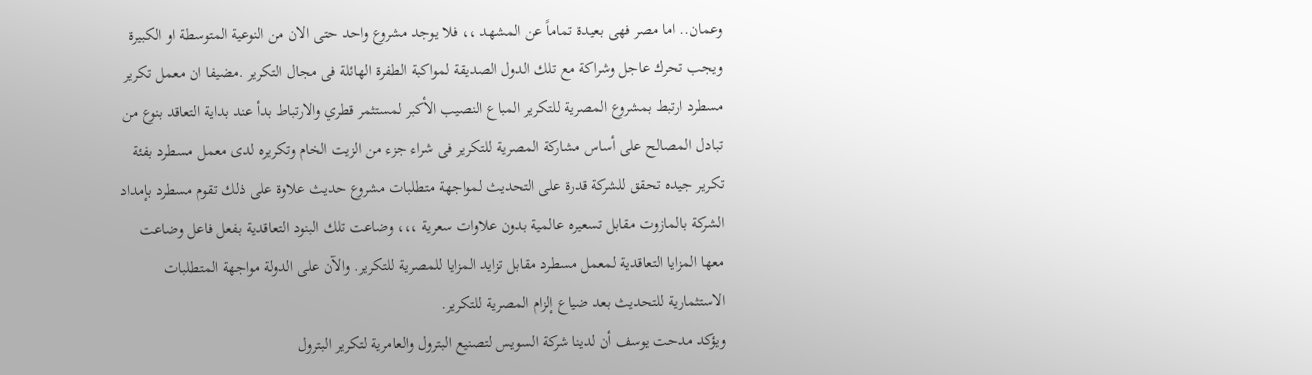وعمان.. اما مصر فهى بعيدة تماماً عن المشهد ،، فلا يوجد مشروع واحد حتى الان من النوعية المتوسطة او الكبيرة ويجب تحرك عاجل وشراكة مع تلك الدول الصديقة لمواكبة الطفرة الهائلة فى مجال التكرير .مضيفا ان معمل تكرير مسطرد ارتبط بمشروع المصرية للتكرير المباع النصيب الأكبر لمستثمر قطري والارتباط بدأ عند بداية التعاقد بنوع من تبادل المصالح على أساس مشاركة المصرية للتكرير فى شراء جزء من الزيت الخام وتكريره لدى معمل مسطرد بفئة تكرير جيده تحقق للشركة قدرة على التحديث لمواجهة متطلبات مشروع حديث علاوة على ذلك تقوم مسطرد بإمداد الشركة بالمازوت مقابل تسعيره عالمية بدون علاوات سعرية ،،، وضاعت تلك البنود التعاقدية بفعل فاعل وضاعت معها المزايا التعاقدية لمعمل مسطرد مقابل تزايد المزايا للمصرية للتكرير. والآن على الدولة مواجهة المتطلبات الاستثمارية للتحديث بعد ضياع إلزام المصرية للتكرير.
ويؤكد مدحت يوسف أن لدينا شركة السويس لتصنيع البترول والعامرية لتكرير البترول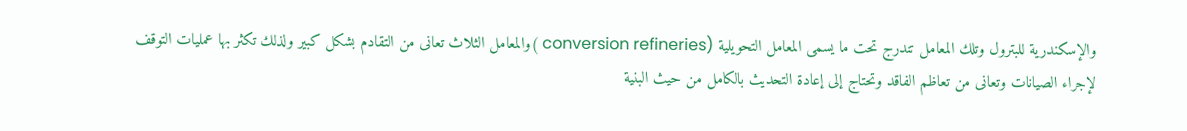والإسكندرية للبترول وتلك المعامل تندرج تحت ما يسمى المعامل التحويلية (conversion refineries )والمعامل الثلاث تعانى من التقادم بشكل كبير ولذلك تكثر بها عمليات التوقف لإجراء الصيانات وتعانى من تعاظم الفاقد وتحتاج إلى إعادة التحديث بالكامل من حيث البنية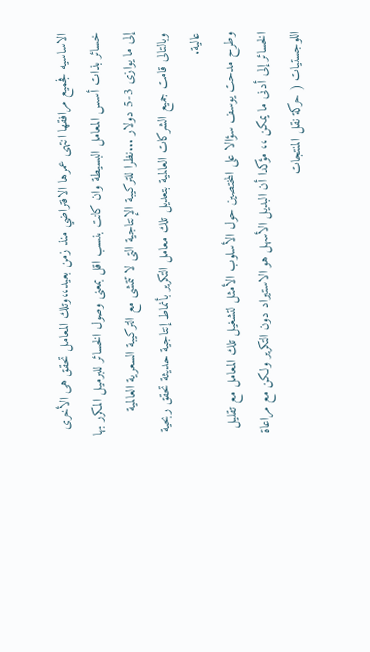الاساسيه فجميع مرافقها انتهى عمرها الافتراضي منذ زمن بعيد،،وتلك المعامل تحقق هى الأخرى خسائر بذات أسس المعامل البسيطة وان كانت بنسب اقل بمعنى وصول الخسائر للبرميل المكرر بها إلى ما يوازى 3-5 دولار ...نظرا للتركيبة الإنتاجية التى لا تتمشى مع التركيبة السعرية العالمية وبالتالى قامت جميع الشركات العالمية بتعديل تلك معامل التكرير بأنماط إنتاجية حديثة تحقق ربحية عالية.
وطرح مدحت يوسف سؤالا على المختصين حول الأسلوب الأمثل لتشغيل تلك المعامل مع تقليل الخسائر إلى أدنى ما يمكن ،، مؤكدا أن البديل الأسهل هو الاستيراد دون التكرير ولكن مع مراعاة اللوجستيات ( حركة نقل المنتجات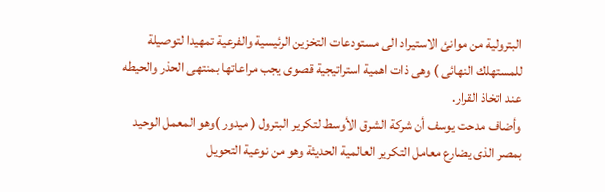البترولية من موانئ الاستيراد الى مستودعات التخزين الرئيسية والفرعية تمهيدا لتوصيلة للمستهلك النهائى ) وهى ذات اهمية استراتيجية قصوى يجب مراعاتها بمنتهى الحذر والحيطه عند اتخاذ القرار.
وأضاف مدحت يوسف أن شركة الشرق الأوسط لتكرير البترول ( ميدور )وهو المعمل الوحيد بمصر الذى يضارع معامل التكرير العالمية الحديثة وهو من نوعية التحويل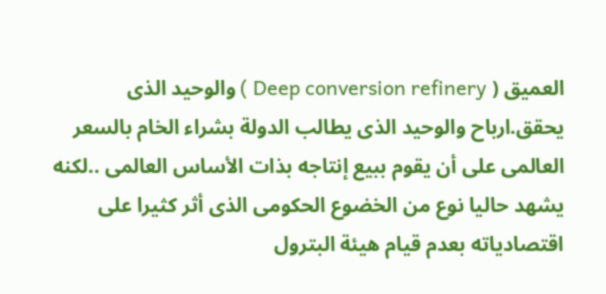العميق ( Deep conversion refinery ) والوحيد الذى يحقق.ارباح والوحيد الذى يطالب الدولة بشراء الخام بالسعر العالمى على أن يقوم ببيع إنتاجه بذات الأساس العالمى ..لكنه يشهد حاليا نوع من الخضوع الحكومى الذى أثر كثيرا على اقتصادياته بعدم قيام هيئة البترول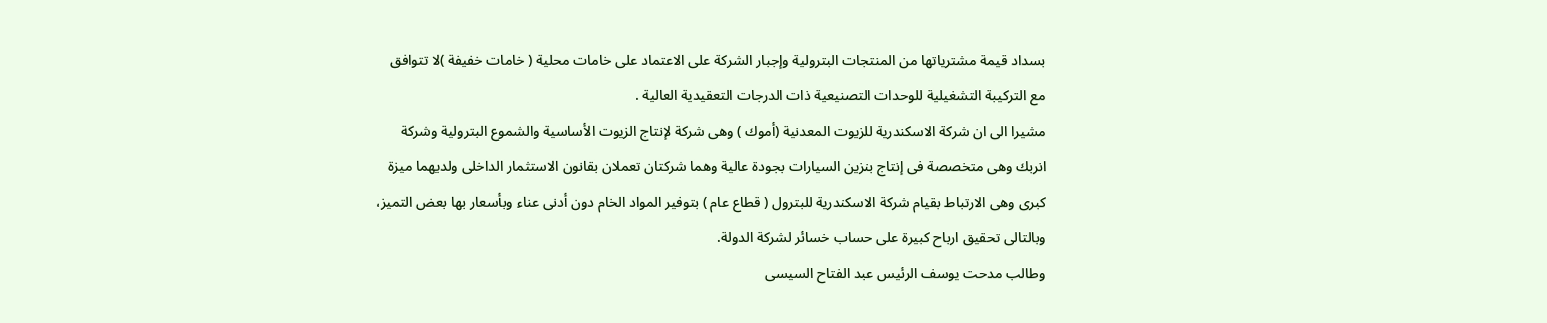بسداد قيمة مشترياتها من المنتجات البترولية وإجبار الشركة على الاعتماد على خامات محلية ( خامات خفيفة )لا تتوافق مع التركيبة التشغيلية للوحدات التصنيعية ذات الدرجات التعقيدية العالية .
مشيرا الى ان شركة الاسكندرية للزيوت المعدنية (أموك ) وهى شركة لإنتاج الزيوت الأساسية والشموع البترولية وشركة انربك وهى متخصصة فى إنتاج بنزين السيارات بجودة عالية وهما شركتان تعملان بقانون الاستثمار الداخلى ولديهما ميزة كبرى وهى الارتباط بقيام شركة الاسكندرية للبترول ( قطاع عام ) بتوفير المواد الخام دون أدنى عناء وبأسعار بها بعض التميز، وبالتالى تحقيق ارباح كبيرة على حساب خسائر لشركة الدولة.
وطالب مدحت يوسف الرئيس عبد الفتاح السيسى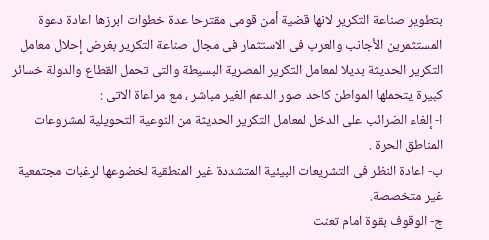بتطوير صناعة التكرير لانها قضية أمن قومى مقترحا عدة خطوات ابرزها اعادة دعوة المستثمرين الأجانب والعرب فى الاستثمار فى مجال صناعة التكرير بغرض إحلال معامل التكرير الحديثة بديلا لمعامل التكرير المصرية البسيطة والتى تحمل القطاع والدولة خسائر كبيرة يتحملها المواطن كاحد صور الدعم الغير مباشر ، مع مراعاة الاتى :
ا- إلغاء الضرائب على الدخل لمعامل التكرير الحديثة من النوعية التحويلية لمشروعات المناطق الحرة .
ب- اعادة النظر فى التشريعات البيئية المتشددة غير المنطقية لخضوعها لرغبات مجتمعية غير متخصصة.
ج- الوقوف بقوة امام تعنت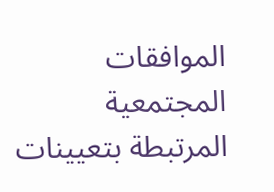الموافقات المجتمعية المرتبطة بتعيينات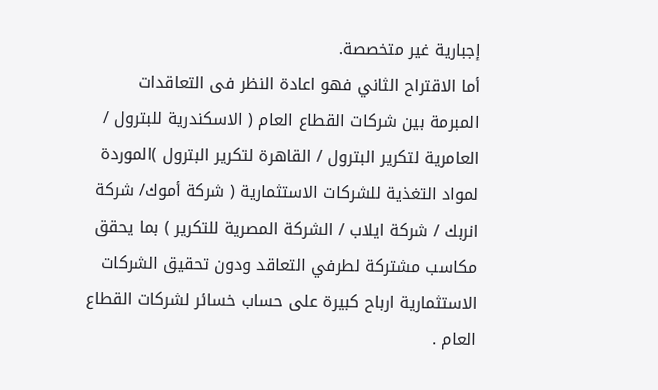إجبارية غير متخصصة.
أما الاقتراح الثاني فهو اعادة النظر فى التعاقدات المبرمة بين شركات القطاع العام ( الاسكندرية للبترول / العامرية لتكرير البترول / القاهرة لتكرير البترول )الموردة لمواد التغذية للشركات الاستثمارية ( شركة أموك/ شركة انربك / شركة ايلاب / الشركة المصرية للتكرير ) بما يحقق مكاسب مشتركة لطرفي التعاقد ودون تحقيق الشركات الاستثمارية ارباح كبيرة على حساب خسائر لشركات القطاع العام .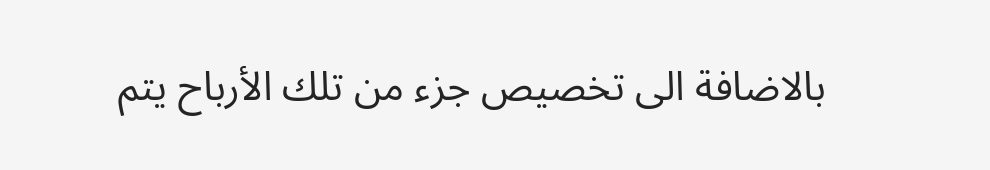بالاضافة الى تخصيص جزء من تلك الأرباح يتم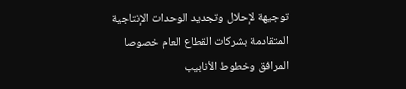توجيهة لإحلال وتجديد الوحدات الإنتاجية المتقادمة بشركات القطاع العام خصوصا المرافق وخطوط الأنابيب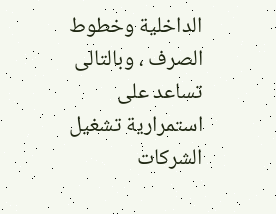الداخلية وخطوط الصرف ، وبالتالى تساعد على استمرارية تشغيل الشركات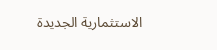الاستثمارية الجديدة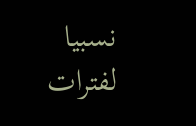نسبيا لفترات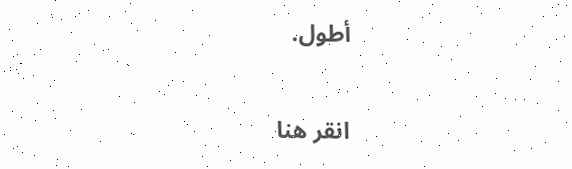أطول.


انقر هنا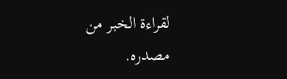لقراءة الخبر من مصدره.